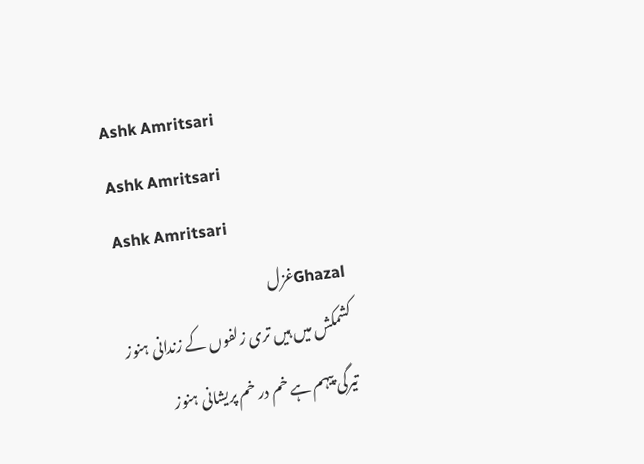Ashk Amritsari
Ashk Amritsari
Ashk Amritsari
Ghazalغزل
کشمکش میں ہیں تری زلفوں کے زندانی ہنوز تیرگی پیہم ہے خم در خم پریشانی ہنوز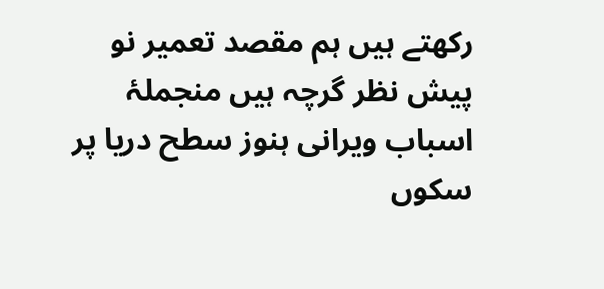رکھتے ہیں ہم مقصد تعمیر نو پیش نظر گرچہ ہیں منجملۂ اسباب ویرانی ہنوز سطح دریا پر سکوں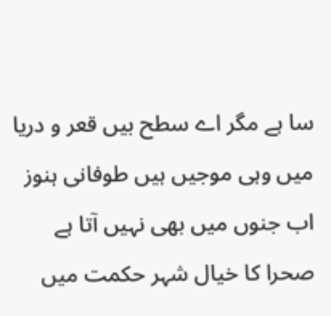سا ہے مگر اے سطح بیں قعر و دریا میں وہی موجیں ہیں طوفانی ہنوز اب جنوں میں بھی نہیں آتا ہے صحرا کا خیال شہر حکمت میں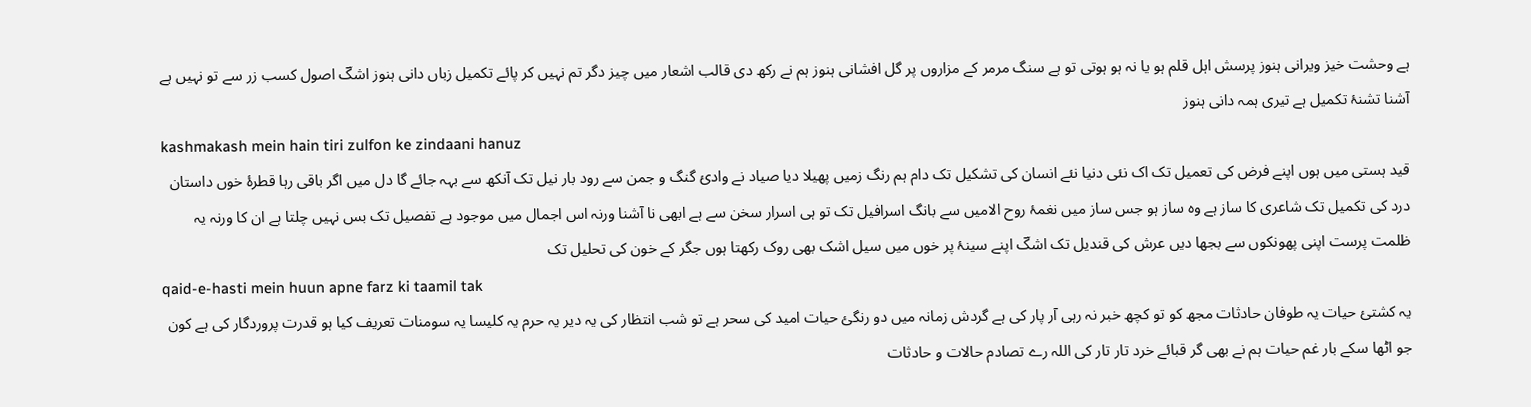ہے وحشت خیز ویرانی ہنوز پرسش اہل قلم ہو یا نہ ہو ہوتی تو ہے سنگ مرمر کے مزاروں پر گل افشانی ہنوز ہم نے رکھ دی قالب اشعار میں چیز دگر تم نہیں کر پائے تکمیل زباں دانی ہنوز اشکؔ اصول کسب زر سے تو نہیں ہے آشنا تشنۂ تکمیل ہے تیری ہمہ دانی ہنوز
kashmakash mein hain tiri zulfon ke zindaani hanuz
قید ہستی میں ہوں اپنے فرض کی تعمیل تک اک نئی دنیا نئے انسان کی تشکیل تک دام ہم رنگ زمیں پھیلا دیا صیاد نے وادیٔ گنگ و جمن سے رود بار نیل تک آنکھ سے بہہ جائے گا دل میں اگر باقی رہا قطرۂ خوں داستان درد کی تکمیل تک شاعری کا ساز ہے وہ ساز ہو جس ساز میں نغمۂ روح الامیں سے بانگ اسرافیل تک تو ہی اسرار سخن سے ہے ابھی نا آشنا ورنہ اس اجمال میں موجود ہے تفصیل تک بس نہیں چلتا ہے ان کا ورنہ یہ ظلمت پرست اپنی پھونکوں سے بجھا دیں عرش کی قندیل تک اشکؔ اپنے سینۂ پر خوں میں سیل اشک بھی روک رکھتا ہوں جگر کے خون کی تحلیل تک
qaid-e-hasti mein huun apne farz ki taamil tak
یہ کشتیٔ حیات یہ طوفان حادثات مجھ کو تو کچھ خبر نہ رہی آر پار کی ہے گردش زمانہ میں دو رنگیٔ حیات امید کی سحر ہے تو شب انتظار کی یہ دیر یہ حرم یہ کلیسا یہ سومنات تعریف کیا ہو قدرت پروردگار کی ہے کون جو اٹھا سکے بار غم حیات ہم نے بھی گر قبائے خرد تار تار کی اللہ رے تصادم حالات و حادثات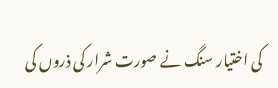کی اختیار سنگ نے صورت شرار کی ذروں کی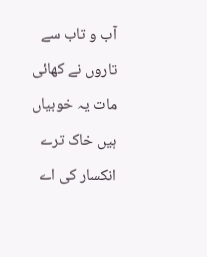آب و تاب سے تاروں نے کھائی مات یہ خوبیاں ہیں خاک ترے انکسار کی اے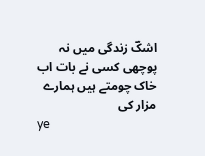اشکؔ زندگی میں نہ پوچھی کسی نے بات اب خاک چومتے ہیں ہمارے مزار کی
ye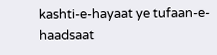kashti-e-hayaat ye tufaan-e-haadsaat